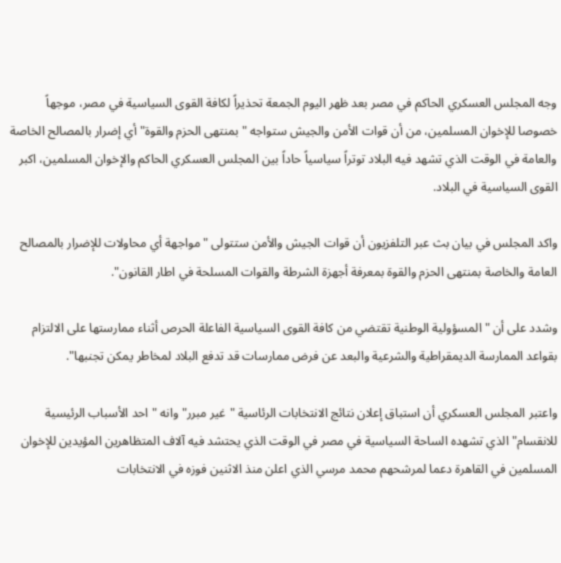وجه المجلس العسكري الحاكم في مصر بعد ظهر اليوم الجمعة تحذيراً لكافة القوى السياسية في مصر، موجهاً خصوصا للإخوان المسلمين، من أن قوات الأمن والجيش ستواجه "بمنتهى الحزم والقوة" أي إضرار بالمصالح الخاصة والعامة في الوقت الذي تشهد فيه البلاد توتراً سياسياً حاداً بين المجلس العسكري الحاكم والإخوان المسلمين، اكبر القوى السياسية في البلاد.

واكد المجلس في بيان بث عبر التلفزيون أن قوات الجيش والأمن ستتولى "مواجهة أي محاولات للإضرار بالمصالح العامة والخاصة بمنتهى الحزم والقوة بمعرفة أجهزة الشرطة والقوات المسلحة في اطار القانون".

وشدد على أن "المسؤولية الوطنية تقتضي من كافة القوى السياسية الفاعلة الحرص أثناء ممارستها على الالتزام بقواعد الممارسة الديمقراطية والشرعية والبعد عن فرض ممارسات قد تدفع البلاد لمخاطر يمكن تجنبها".

واعتبر المجلس العسكري أن استباق إعلان نتائج الانتخابات الرئاسية "غير مبرر" وانه "احد الأسباب الرئيسية للانقسام" الذي تشهده الساحة السياسية في مصر في الوقت الذي يحتشد فيه آلاف المتظاهرين المؤيدين للإخوان المسلمين في القاهرة دعما لمرشحهم محمد مرسي الذي اعلن منذ الاثنين فوزه في الانتخابات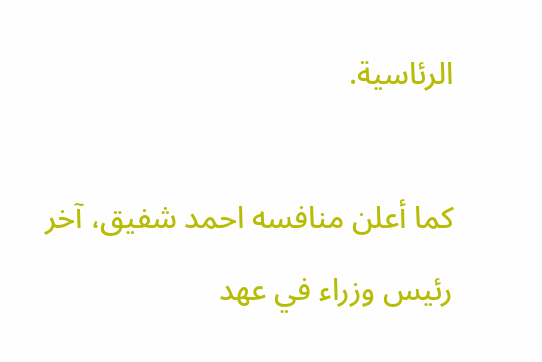الرئاسية.

كما أعلن منافسه احمد شفيق، آخر رئيس وزراء في عهد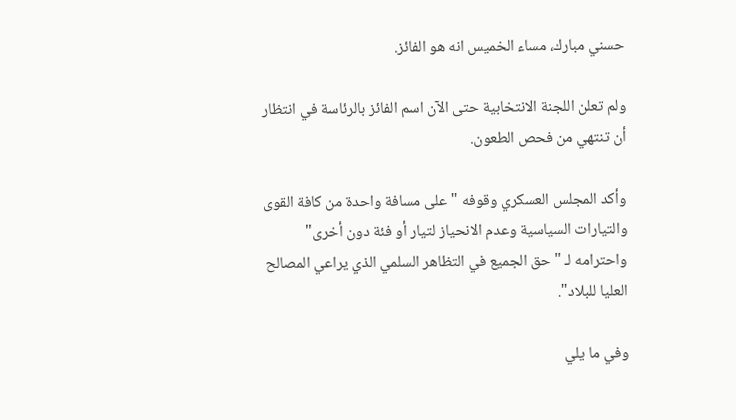حسني مبارك، مساء الخميس انه هو الفائز.

ولم تعلن اللجنة الانتخابية حتى الآن اسم الفائز بالرئاسة في انتظار أن تنتهي من فحص الطعون.

وأكد المجلس العسكري وقوفه "على مسافة واحدة من كافة القوى والتيارات السياسية وعدم الانحياز لتيار أو فئة دون أخرى" واحترامه لـ "حق الجميع في التظاهر السلمي الذي يراعي المصالح العليا للبلاد".

وفي ما يلي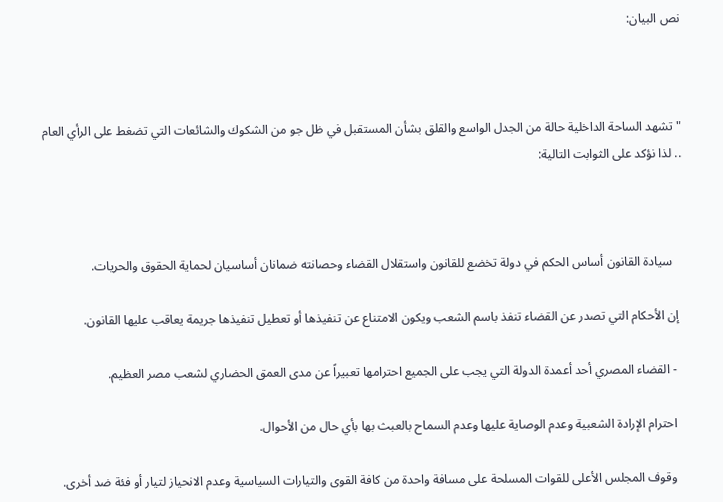نص البيان:



" تشهد الساحة الداخلية حالة من الجدل الواسع والقلق بشأن المستقبل في ظل جو من الشكوك والشائعات التي تضغط على الرأي العام .. لذا نؤكد على الثوابت التالية:



   سيادة القانون أساس الحكم في دولة تخضع للقانون واستقلال القضاء وحصانته ضمانان أساسيان لحماية الحقوق والحريات.

 إن الأحكام التي تصدر عن القضاء تنفذ باسم الشعب ويكون الامتناع عن تنفيذها أو تعطيل تنفيذها جريمة يعاقب عليها القانون.

  - القضاء المصري أحد أعمدة الدولة التي يجب على الجميع احترامها تعبيراً عن مدى العمق الحضاري لشعب مصر العظيم.

  احترام الإرادة الشعبية وعدم الوصاية عليها وعدم السماح بالعبث بها بأي حال من الأحوال.

  وقوف المجلس الأعلى للقوات المسلحة على مسافة واحدة من كافة القوى والتيارات السياسية وعدم الانحياز لتيار أو فئة ضد أخرى.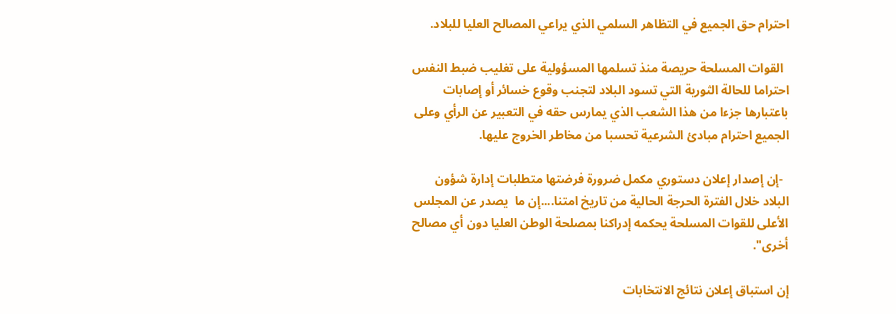احترام حق الجميع في التظاهر السلمي الذي يراعي المصالح العليا للبلاد.

  القوات المسلحة حريصة منذ تسلمها المسؤولية على تغليب ضبط النفس احتراما للحالة الثورية التي تسود البلاد لتجنب وقوع خسائر أو إصابات باعتبارها جزءا من هذا الشعب الذي يمارس حقه في التعبير عن الرأي وعلى الجميع احترام مبادئ الشرعية تحسبا من مخاطر الخروج عليها.

  -إن إصدار إعلان دستوري مكمل ضرورة فرضتها متطلبات إدارة شؤون البلاد خلال الفترة الحرجة الحالية من تاريخ امتنا....إن ما  يصدر عن المجلس الأعلى للقوات المسلحة يحكمه إدراكنا بمصلحة الوطن العليا دون أي مصالح أخرى".

إن استباق إعلان نتائج الانتخابات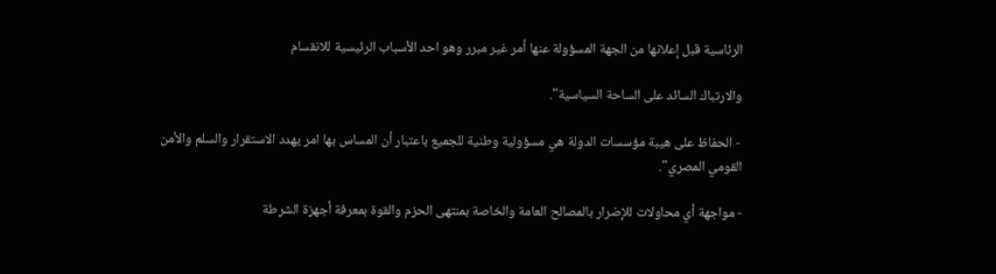الرئاسية قبل إعلانها من الجهة المسؤولة عنها أمر غير مبرر وهو احد الأسباب الرئيسية للانقسام

والارتباك السائد على الساحة السياسية".

 - الحفاظ على هيبة مؤسسات الدولة هي مسؤولية وطنية للجميع باعتبار أن المساس بها امر يهدد الاستقرار والسلم والأمن القومي المصري".

- مواجهة أي محاولات للإضرار بالمصالح العامة والخاصة بمنتهى الحزم والقوة بمعرفة أجهزة الشرطة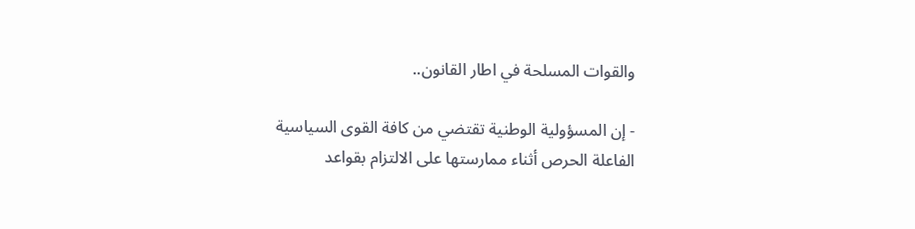والقوات المسلحة في اطار القانون..

- إن المسؤولية الوطنية تقتضي من كافة القوى السياسية الفاعلة الحرص أثناء ممارستها على الالتزام بقواعد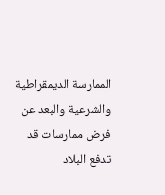الممارسة الديمقراطية والشرعية والبعد عن فرض ممارسات قد تدفع البلاد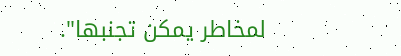لمخاطر يمكن تجنبها".